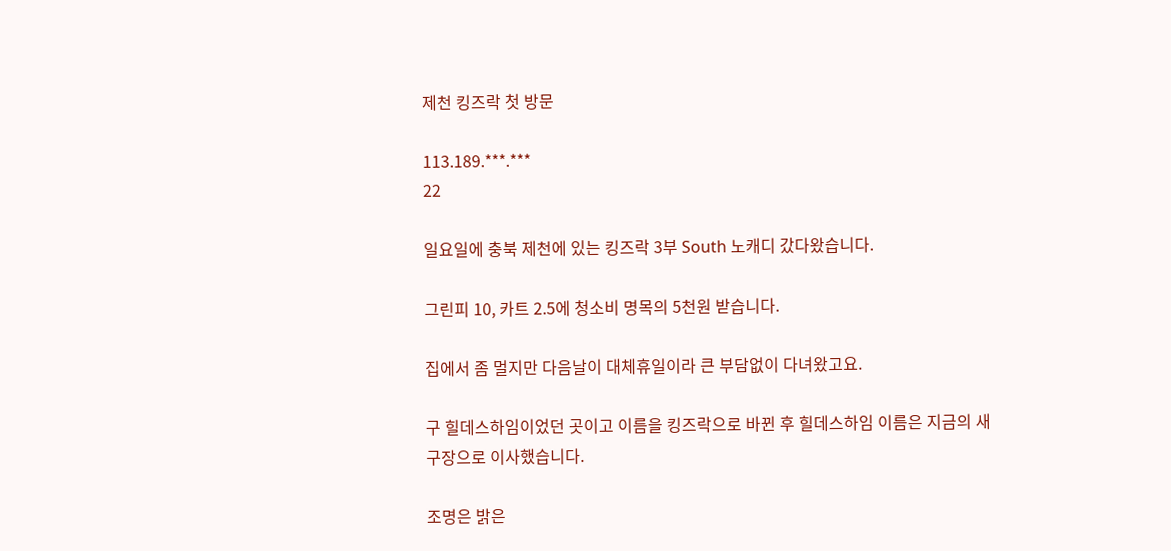제천 킹즈락 첫 방문

113.189.***.***
22

일요일에 충북 제천에 있는 킹즈락 3부 South 노캐디 갔다왔습니다.

그린피 10, 카트 2.5에 청소비 명목의 5천원 받습니다.

집에서 좀 멀지만 다음날이 대체휴일이라 큰 부담없이 다녀왔고요.

구 힐데스하임이었던 곳이고 이름을 킹즈락으로 바뀐 후 힐데스하임 이름은 지금의 새 구장으로 이사했습니다.

조명은 밝은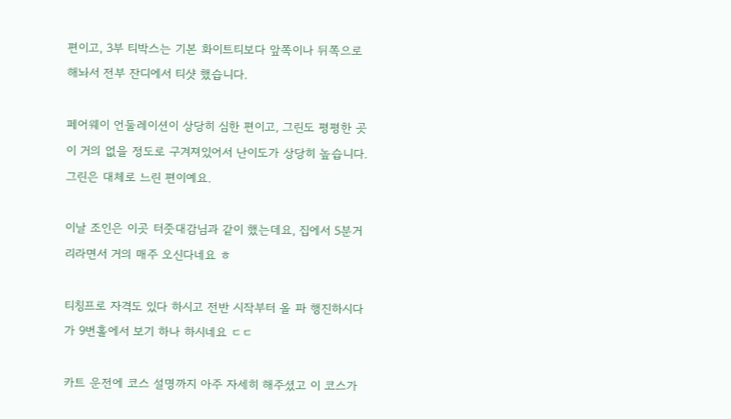편이고, 3부 티박스는 기본 화이트티보다 앞쪽이나 뒤쪽으로 해놔서 전부 잔디에서 티샷 했습니다.

페어웨이 언둘레이션이 상당히 심한 편이고, 그린도 평평한 곳이 거의 없을 정도로 구겨져있어서 난이도가 상당히 높습니다. 그린은 대체로 느린 편이예요.

이날 조인은 이곳 터줏대감님과 같이 했는데요, 집에서 5분거리라면서 거의 매주 오신다네요 ㅎ

티칭프로 자격도 있다 하시고 전반 시작부터 올 파 행진하시다가 9번홀에서 보기 하나 하시네요 ㄷㄷ

카트 운전에 코스 설명까지 아주 자세히 해주셨고 이 코스가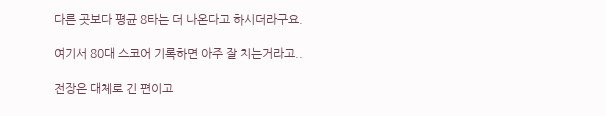다른 곳보다 평균 8타는 더 나온다고 하시더라구요.

여기서 80대 스코어 기록하면 아주 잘 치는거라고..

전장은 대체로 긴 편이고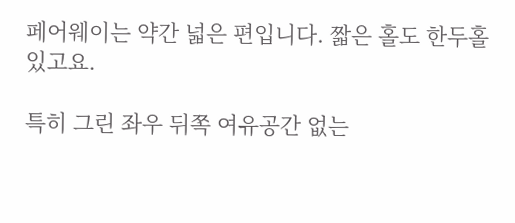페어웨이는 약간 넓은 편입니다. 짧은 홀도 한두홀 있고요.

특히 그린 좌우 뒤쪽 여유공간 없는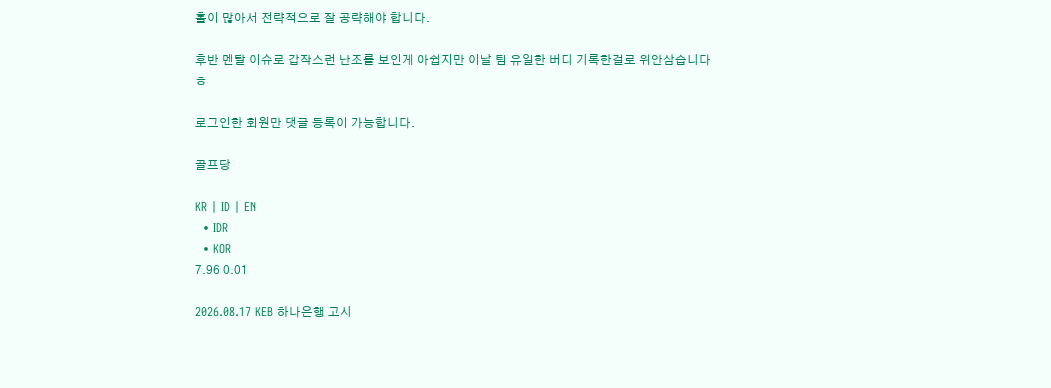홀이 많아서 전략적으로 잘 공략해야 합니다.

후반 멘탈 이슈로 갑작스런 난조를 보인게 아쉽지만 이날 팀 유일한 버디 기록한걸로 위안삼습니다 ㅎ

로그인한 회원만 댓글 등록이 가능합니다.

골프당

KR | ID | EN
  • IDR
  • KOR
7.96 0.01

2026.08.17 KEB 하나은행 고시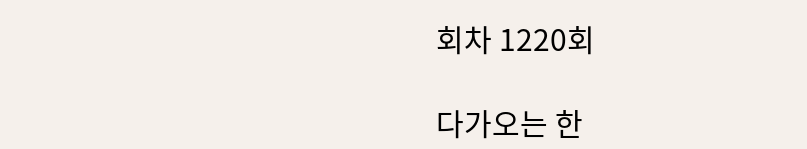회차 1220회

다가오는 한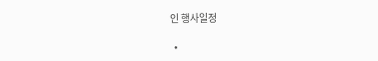인 행사일정

  •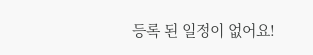등록 된 일정이 없어요!